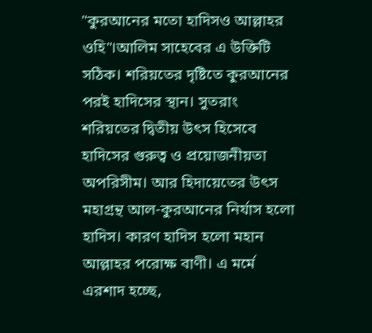"কুরআনের মতো হাদিসও আল্লাহর ওহি"।আলিম সাহেবের এ উক্তিটি সঠিক। শরিয়তের দৃষ্টিতে কুরআনের পরই হাদিসের স্থান। সুতরাং শরিয়তের দ্বিতীয় উৎস হিসেবে হাদিসের গুরুত্ব ও প্রয়োজনীয়তা অপরিসীম। আর হিদায়েতের উৎস মহাগ্রন্থ আল-কুরআনের নির্যাস হলো হাদিস। কারণ হাদিস হলো মহান আল্লাহর পরোক্ষ বাণী। এ মর্মে এরশাদ হচ্ছে,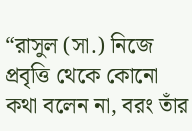“রাসুল (সা.) নিজে প্রবৃত্তি থেকে কোনো কথা বলেন না, বরং তাঁর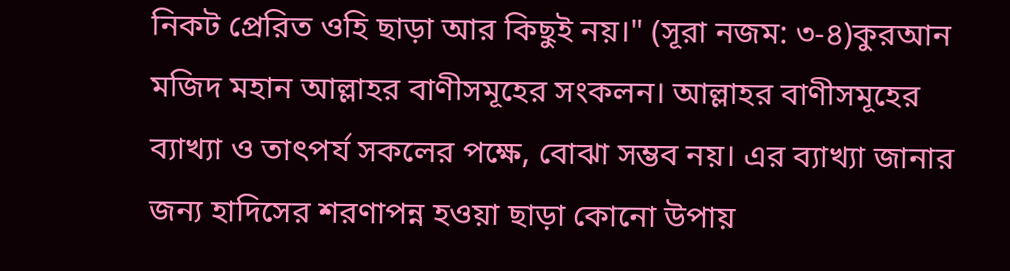নিকট প্রেরিত ওহি ছাড়া আর কিছুই নয়।" (সূরা নজম: ৩-৪)কুরআন মজিদ মহান আল্লাহর বাণীসমূহের সংকলন। আল্লাহর বাণীসমূহের ব্যাখ্যা ও তাৎপর্য সকলের পক্ষে, বোঝা সম্ভব নয়। এর ব্যাখ্যা জানার জন্য হাদিসের শরণাপন্ন হওয়া ছাড়া কোনো উপায়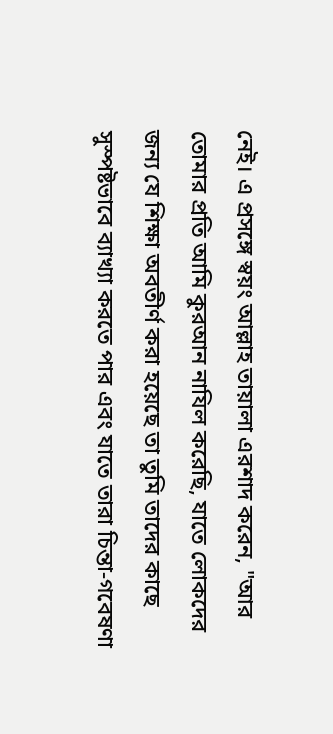নেই। এ প্রসঙ্গে স্বয়ং আল্লাহ তায়ালা এরশাদ করেন, "আর তোমার প্রতি আমি কুরআন নাযিল করেছি, যাতে লোকদের জন্য যে শিক্ষা অবতীর্ণ করা হয়েছে তা তুমি তাদের কাছে সুস্পষ্টভাবে ব্যাখ্যা করতে পার এবং যাতে তারা চিন্তা-গবেষণা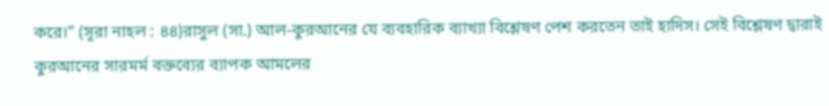করে।” (সূরা নাহল : ৪৪)রাসুল (সা.) আল-কুরআনের যে ব্যবহারিক ব্যাখ্যা বিশ্লেষণ পেশ করতেন তাই হাদিস। সেই বিশ্লেষণ দ্বারাই কুরআনের সারমর্ম বক্তব্যের ব্যাপক আমলের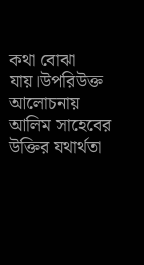কথা বোঝা যায়।উপরিউক্ত আলোচনায় আলিম সাহেবের উক্তির যথার্থতা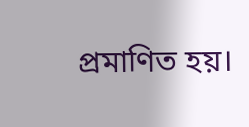প্রমাণিত হয়।